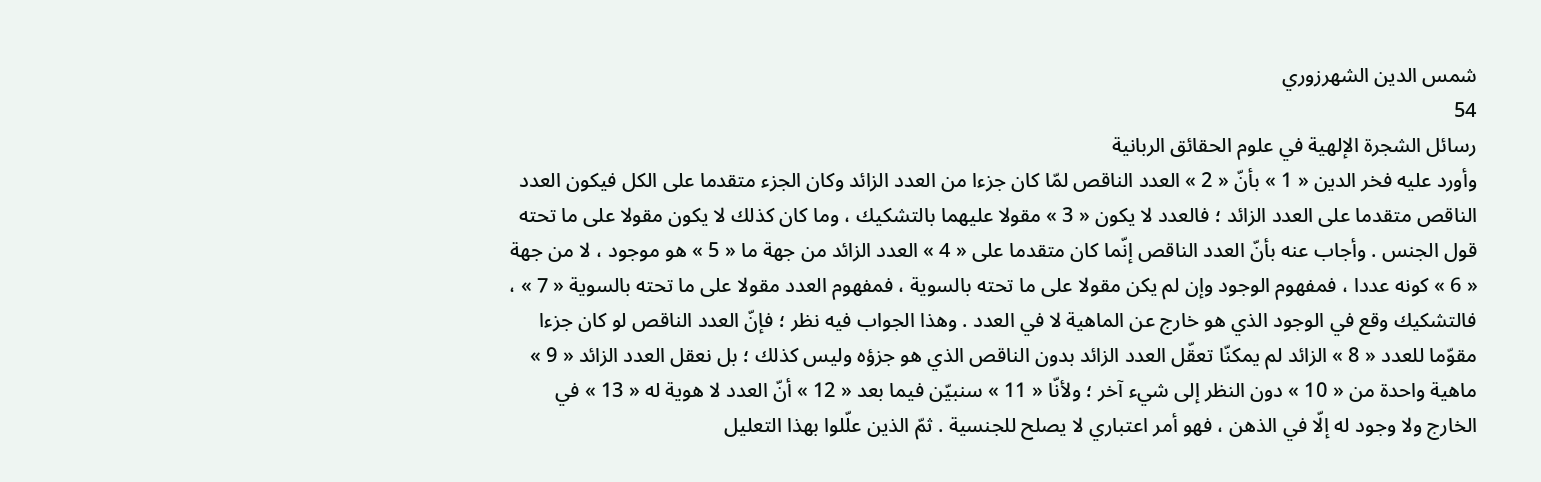شمس الدين الشهرزوري
54
رسائل الشجرة الإلهية في علوم الحقائق الربانية
وأورد عليه فخر الدين « 1 » بأنّ « 2 » العدد الناقص لمّا كان جزءا من العدد الزائد وكان الجزء متقدما على الكل فيكون العدد الناقص متقدما على العدد الزائد ؛ فالعدد لا يكون « 3 » مقولا عليهما بالتشكيك ، وما كان كذلك لا يكون مقولا على ما تحته قول الجنس . وأجاب عنه بأنّ العدد الناقص إنّما كان متقدما على « 4 » العدد الزائد من جهة ما « 5 » هو موجود ، لا من جهة « 6 » كونه عددا ، فمفهوم الوجود وإن لم يكن مقولا على ما تحته بالسوية ، فمفهوم العدد مقولا على ما تحته بالسوية « 7 » ، فالتشكيك وقع في الوجود الذي هو خارج عن الماهية لا في العدد . وهذا الجواب فيه نظر ؛ فإنّ العدد الناقص لو كان جزءا مقوّما للعدد « 8 » الزائد لم يمكنّا تعقّل العدد الزائد بدون الناقص الذي هو جزؤه وليس كذلك ؛ بل نعقل العدد الزائد « 9 » ماهية واحدة من « 10 » دون النظر إلى شيء آخر ؛ ولأنّا « 11 » سنبيّن فيما بعد « 12 » أنّ العدد لا هوية له « 13 » في الخارج ولا وجود له إلّا في الذهن ، فهو أمر اعتباري لا يصلح للجنسية . ثمّ الذين علّلوا بهذا التعليل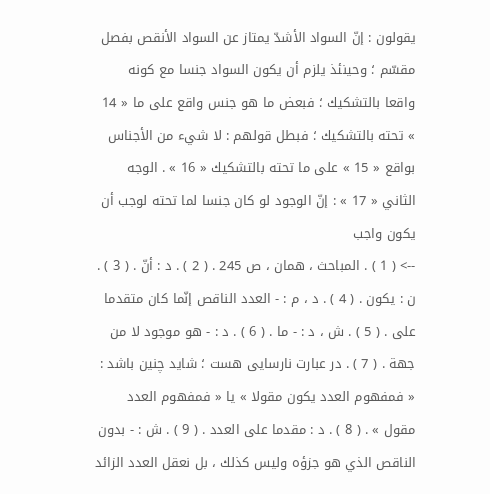يقولون : إنّ السواد الأشدّ يمتاز عن السواد الأنقص بفصل مقسّم ؛ وحينئذ يلزم أن يكون السواد جنسا مع كونه واقعا بالتشكيك ؛ فبعض ما هو جنس واقع على ما « 14 » تحته بالتشكيك ؛ فبطل قولهم : لا شيء من الأجناس بواقع « 15 » على ما تحته بالتشكيك « 16 » . الوجه الثاني « 17 » : إنّ الوجود لو كان جنسا لما تحته لوجب أن يكون واجب
--> ( 1 ) . المباحث ، همان ، ص 245 . ( 2 ) . د : أنّ . ( 3 ) . ن : يكون . ( 4 ) . د ، م : - العدد الناقص إنّما كان متقدما على . ( 5 ) . ش ، د : - ما . ( 6 ) . د : - هو موجود لا من جهة . ( 7 ) . در عبارت نارسايى هست ؛ شايد چنين باشد : « فمفهوم العدد يكون مقولا » يا « فمفهوم العدد مقول » . ( 8 ) . د : مقدما على العدد . ( 9 ) . ش : - بدون الناقص الذي هو جزؤه وليس كذلك ، بل نعقل العدد الزائد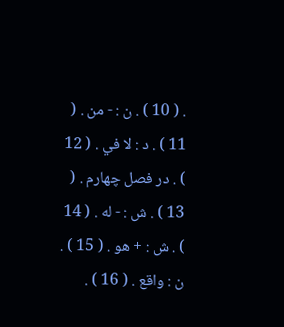. ( 10 ) . ن : - من . ( 11 ) . د : لا في . ( 12 ) . در فصل چهارم . ( 13 ) . ش : - له . ( 14 ) . ش : + هو . ( 15 ) . ن : واقع . ( 16 ) .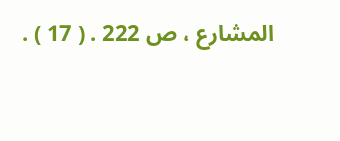المشارع ، ص 222 . ( 17 ) .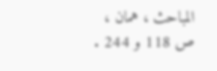المباحث ، همان ، ص 118 و 244 .